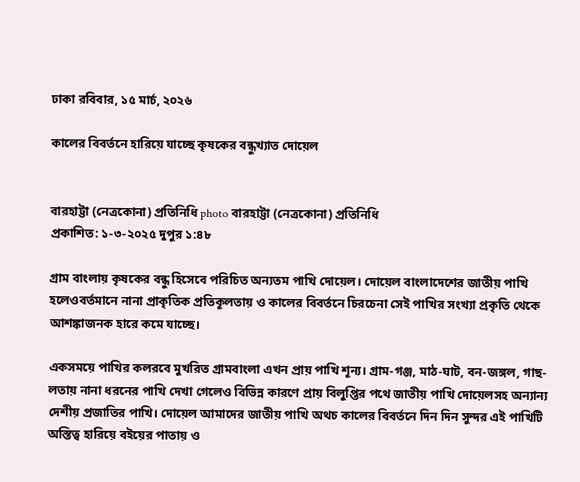ঢাকা রবিবার, ১৫ মার্চ, ২০২৬

কালের বিবর্তনে হারিয়ে যাচ্ছে কৃষকের বন্ধুখ্যাত দোয়েল


বারহাট্টা (নেত্রকোনা) প্রতিনিধি photo বারহাট্টা (নেত্রকোনা) প্রতিনিধি
প্রকাশিত: ১-৩-২০২৫ দুপুর ১:৪৮

গ্রাম বাংলায় কৃষকের বন্ধু হিসেবে পরিচিত অন্যতম পাখি দোয়েল। দোয়েল বাংলাদেশের জাতীয় পাখি হলেওবর্তমানে নানা প্রাকৃতিক প্রতিকূলতায় ও কালের বিবর্তনে চিরচেনা সেই পাখির সংখ্যা প্রকৃতি থেকে আশঙ্কাজনক হারে কমে যাচ্ছে।

একসময়ে পাখির কলরবে মুখরিত গ্রামবাংলা এখন প্রায় পাখি শূন্য। গ্রাম-গঞ্জ, মাঠ-ঘাট, বন-জঙ্গল, গাছ-লতায় নানা ধরনের পাখি দেখা গেলেও বিভিন্ন কারণে প্রায় বিলুপ্তির পথে জাতীয় পাখি দোয়েলসহ অন্যান্য দেশীয় প্রজাতির পাখি। দোয়েল আমাদের জাতীয় পাখি অথচ কালের বিবর্তনে দিন দিন সুন্দর এই পাখিটি অস্তিত্ব হারিয়ে বইয়ের পাতায় ও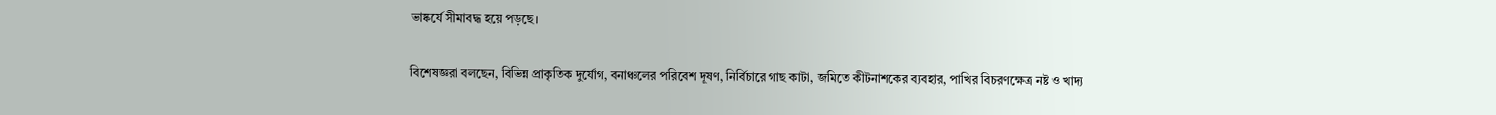ভাষ্কর্যে সীমাবদ্ধ হয়ে পড়ছে।

বিশেষজ্ঞরা বলছেন, বিভিন্ন প্রাকৃতিক দুর্যোগ, বনাঞ্চলের পরিবেশ দূষণ, নির্বিচারে গাছ কাটা, জমিতে কীটনাশকের ব্যবহার, পাখির বিচরণক্ষেত্র নষ্ট ও খাদ্য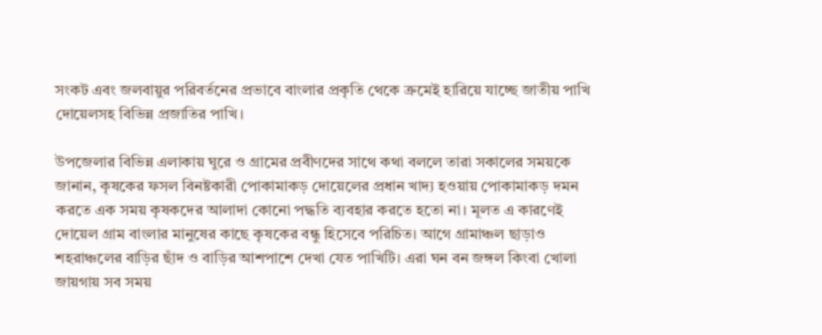সংকট এবং জলবায়ুর পরিবর্তনের প্রভাবে বাংলার প্রকৃতি থেকে ক্রমেই হারিয়ে যাচ্ছে জাতীয় পাখি দোয়েলসহ বিভিন্ন প্রজাতির পাখি।

উপজেলার বিভিন্ন এলাকায় ঘুরে ও গ্রামের প্রবীণদের সাথে কথা বললে তারা সকালের সময়কে জানান, কৃষকের ফসল বিনষ্টকারী পোকামাকড় দোয়েলের প্রধান খাদ্য হওয়ায় পোকামাকড় দমন করতে এক সময় কৃষকদের আলাদা কোনো পদ্ধতি ব্যবহার করতে হতো না। মূলত এ কারণেই দোয়েল গ্রাম বাংলার মানুষের কাছে কৃষকের বন্ধু হিসেবে পরিচিত। আগে গ্রামাঞ্চল ছাড়াও শহরাঞ্চলের বাড়ির ছাঁদ ও বাড়ির আশপাশে দেখা যেত পাখিটি। এরা ঘন বন জঙ্গল কিংবা খোলা জায়গায় সব সময়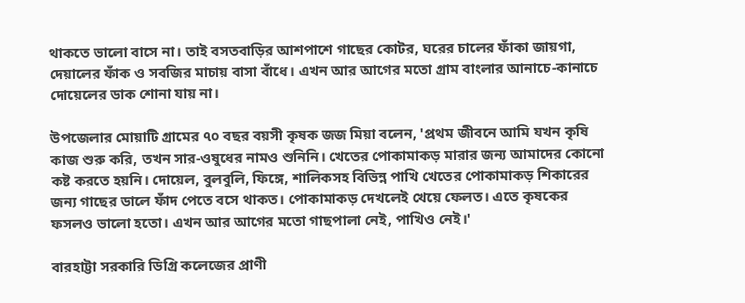থাকতে ভালো বাসে না। তাই বসতবাড়ির আশপাশে গাছের কোটর, ঘরের চালের ফাঁকা জায়গা, দেয়ালের ফাঁক ও সবজির মাচায় বাসা বাঁধে। এখন আর আগের মতো গ্রাম বাংলার আনাচে-কানাচে দোয়েলের ডাক শোনা যায় না।

উপজেলার মোয়াটি গ্রামের ৭০ বছর বয়সী কৃষক জজ মিয়া বলেন, 'প্রথম জীবনে আমি যখন কৃষি কাজ শুরু করি, তখন সার-ওষুধের নামও শুনিনি। খেতের পোকামাকড় মারার জন্য আমাদের কোনো কষ্ট করতে হয়নি। দোয়েল, বুলবুলি, ফিঙ্গে, শালিকসহ বিভিন্ন পাখি খেতের পোকামাকড় শিকারের জন্য গাছের ডালে ফাঁদ পেতে বসে থাকত। পোকামাকড় দেখলেই খেয়ে ফেলত। এতে কৃষকের ফসলও ভালো হতো। এখন আর আগের মতো গাছপালা নেই, পাখিও নেই।'

বারহাট্টা সরকারি ডিগ্রি কলেজের প্রাণী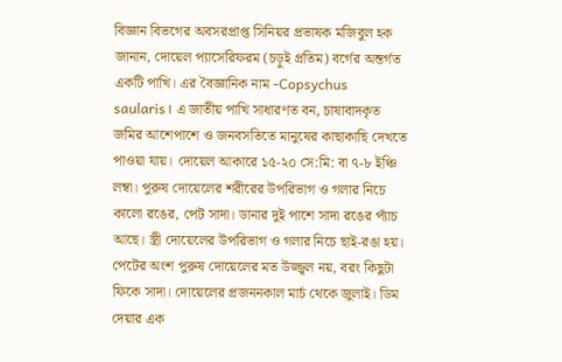বিজ্ঞান বিভগের অবসরপ্রাপ্ত সিনিয়র প্রভাষক মজিবুল হক জানান, দোয়েল প্যাসেরিফরম (চড়ুই প্রতিম) বর্গের অন্তর্গত একটি পাখি। এর বৈজ্ঞানিক নাম -Copsychus saularis। এ জাতীয় পাখি সাধারণত বন, চাষাবাদকৃত জমির আশেপাশে ও জনবসতিতে মানুষের কাছাকাছি দেখতে পাওয়া যায়। দোয়েল আকারে ১৫-২০ সে:মি: বা ৭-৮ ইঞ্চি লম্বা। পুরুষ দোয়েলের শরীরের উপরিভাগ ও গলার নিচে কালো রঙের, পেট সাদা। ডানার দুই পাশে সাদা রঙের প্যাঁচ আছে। স্ত্রী দোয়েলের উপরিভাগ ও গলার নিচে ছাই-রঙা হয়। পেটের অংশ পুরুষ দোয়েলের মত উজ্জ্বল নয়, বরং কিছুটা ফিকে সাদা। দোয়েলের প্রজননকাল মার্চ থেকে জুলাই। ডিম দেয়ার এক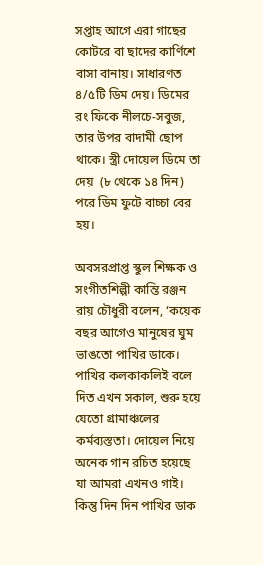সপ্তাহ আগে এরা গাছের কোটরে বা ছাদের কার্ণিশে বাসা বানায়। সাধারণত ৪/৫টি ডিম দেয়। ডিমের রং ফিকে নীলচে-সবুজ, তার উপর বাদামী ছোপ থাকে। স্ত্রী দোয়েল ডিমে তা দেয়  (৮ থেকে ১৪ দিন) পরে ডিম ফুটে বাচ্চা বের হয়।

অবসরপ্রাপ্ত স্কুল শিক্ষক ও সংগীতশিল্পী কান্তি রঞ্জন রায় চৌধুরী বলেন, ‘কয়েক বছর আগেও মানুষের ঘুম ভাঙতো পাখির ডাকে। পাখির কলকাকলিই বলে দিত এখন সকাল, শুরু হয়ে যেতো গ্রামাঞ্চলের কর্মব্যস্ততা। দোয়েল নিয়ে অনেক গান রচিত হয়েছে যা আমরা এখনও গাই। কিন্তু দিন দিন পাখির ডাক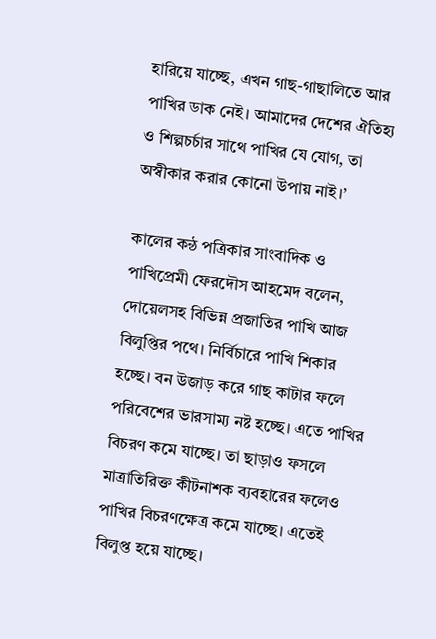হারিয়ে যাচ্ছে, এখন গাছ-গাছালিতে আর পাখির ডাক নেই। আমাদের দেশের ঐতিহ্য ও শিল্পচর্চার সাথে পাখির যে যোগ, তা অস্বীকার করার কোনো উপায় নাই।’

কালের কন্ঠ পত্রিকার সাংবাদিক ও পাখিপ্রেমী ফেরদৌস আহমেদ বলেন, দোয়েলসহ বিভিন্ন প্রজাতির পাখি আজ বিলুপ্তির পথে। নির্বিচারে পাখি শিকার হচ্ছে। বন উজাড় করে গাছ কাটার ফলে পরিবেশের ভারসাম্য নষ্ট হচ্ছে। এতে পাখির বিচরণ কমে যাচ্ছে। তা ছাড়াও ফসলে মাত্রাতিরিক্ত কীটনাশক ব্যবহারের ফলেও পাখির বিচরণক্ষেত্র কমে যাচ্ছে। এতেই বিলুপ্ত হয়ে যাচ্ছে।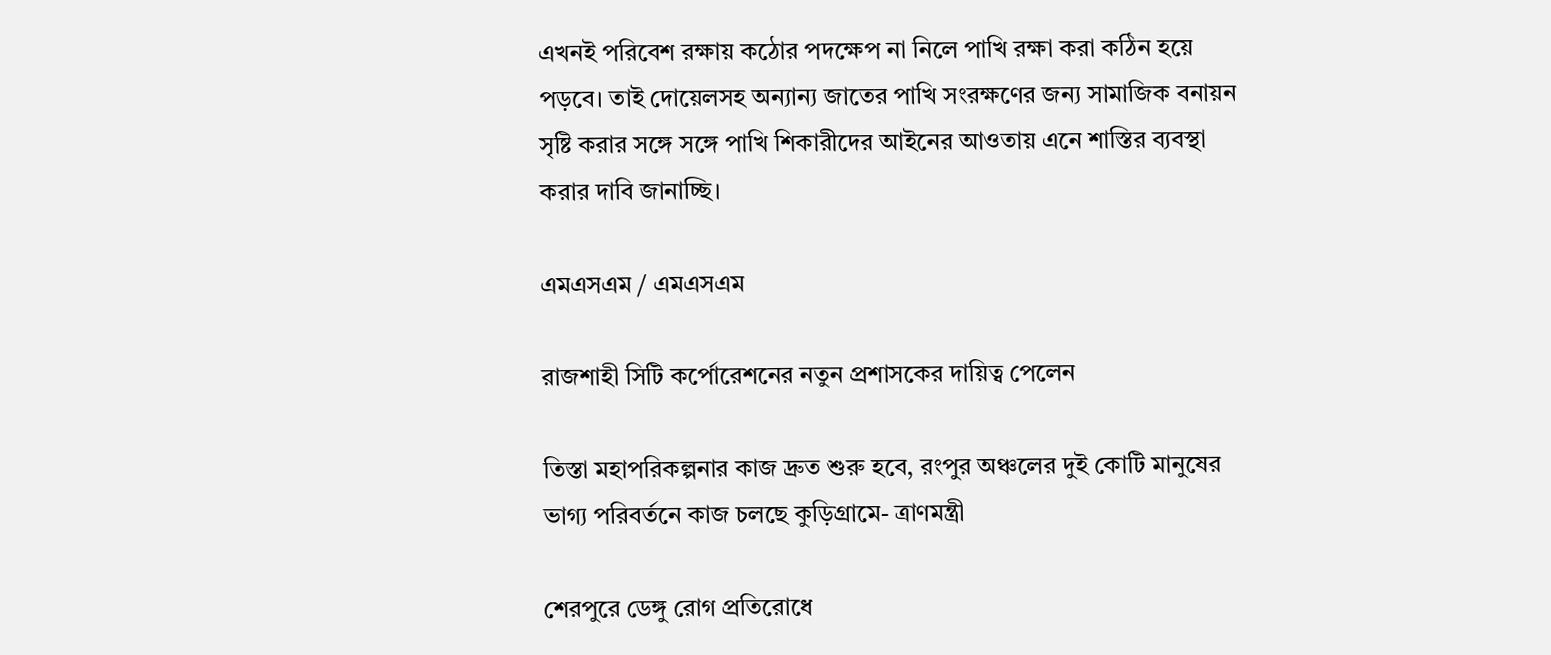এখনই পরিবেশ রক্ষায় কঠোর পদক্ষেপ না নিলে পাখি রক্ষা করা কঠিন হয়ে পড়বে। তাই দোয়েলসহ অন্যান্য জাতের পাখি সংরক্ষণের জন্য সামাজিক বনায়ন সৃষ্টি করার সঙ্গে সঙ্গে পাখি শিকারীদের আইনের আওতায় এনে শাস্তির ব্যবস্থা করার দাবি জানাচ্ছি।

এমএসএম / এমএসএম

রাজশাহী সিটি কর্পোরেশনের নতুন প্রশাসকের দায়িত্ব পেলেন

তিস্তা মহাপরিকল্পনার কাজ দ্রুত শুরু হবে, রংপুর অঞ্চলের দুই কোটি মানুষের ভাগ্য পরিবর্তনে কাজ চলছে কুড়িগ্রামে- ত্রাণমন্ত্রী

শেরপুরে ডেঙ্গু রোগ প্রতিরোধে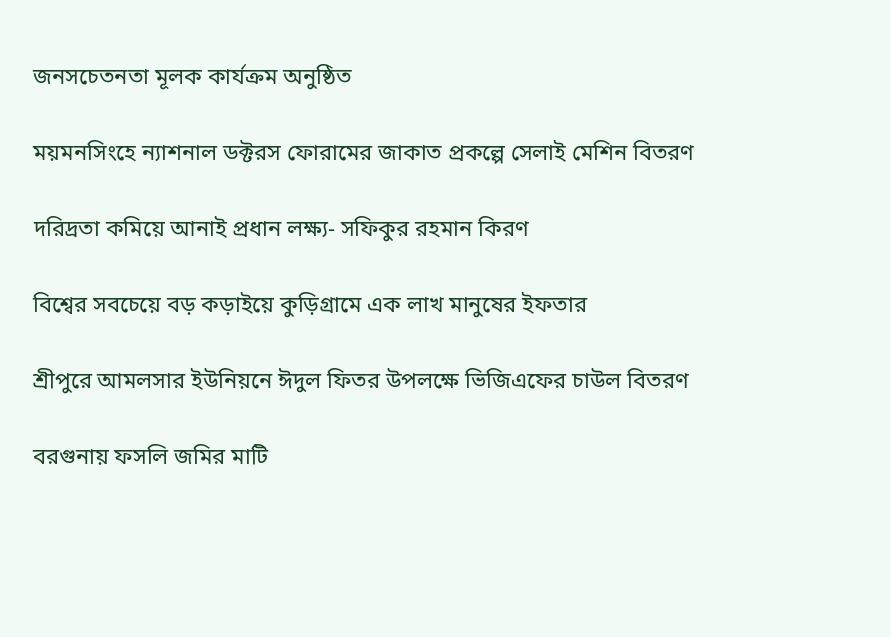জনসচেতনতা মূলক কার্যক্রম অনুষ্ঠিত

ময়মনসিংহে ন্যাশনাল ডক্টরস ফোরামের জাকাত প্রকল্পে সেলাই মেশিন বিতরণ

দরিদ্রতা কমিয়ে আনাই প্রধান লক্ষ্য- সফিকুর রহমান কিরণ

বিশ্বের সবচেয়ে বড় কড়াইয়ে কুড়িগ্রামে এক লাখ মানুষের ইফতার

শ্রীপুরে আমলসার ইউনিয়নে ঈদুল ফিতর উপলক্ষে ভিজিএফের চাউল বিতরণ

বরগুনায় ফসলি জমির মাটি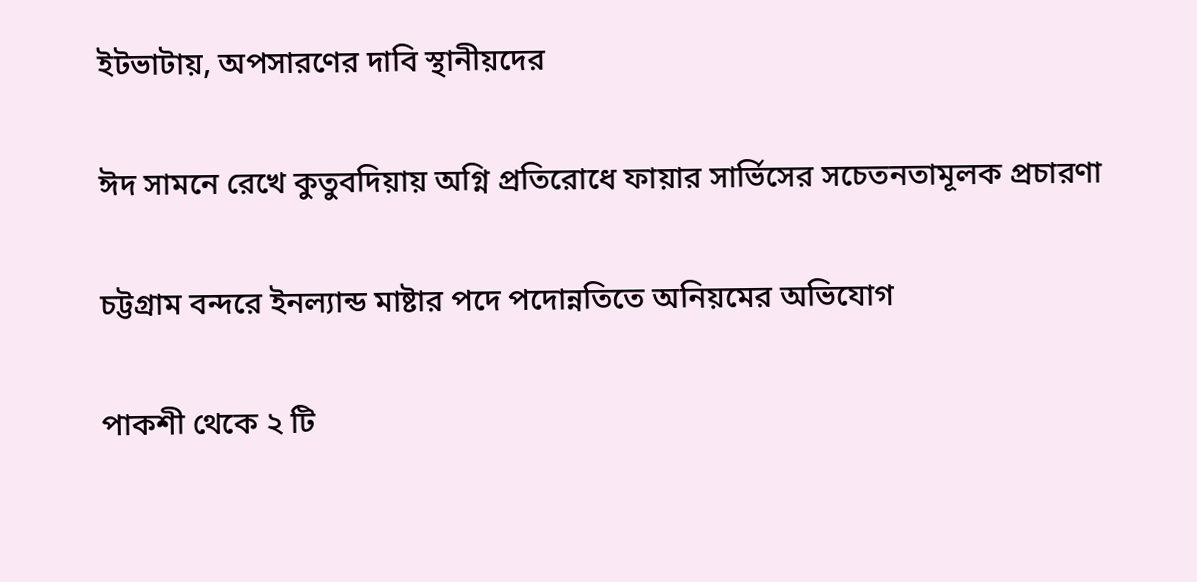ইটভাটায়, অপসারণের দাবি স্থানীয়দের

ঈদ সামনে রেখে কুতুবদিয়ায় অগ্নি প্রতিরোধে ফায়ার সার্ভিসের সচেতনতামূলক প্রচারণা

চট্টগ্রাম বন্দরে ইনল্যান্ড মাষ্টার পদে পদোন্নতিতে অনিয়মের অভিযোগ

পাকশী থেকে ২ টি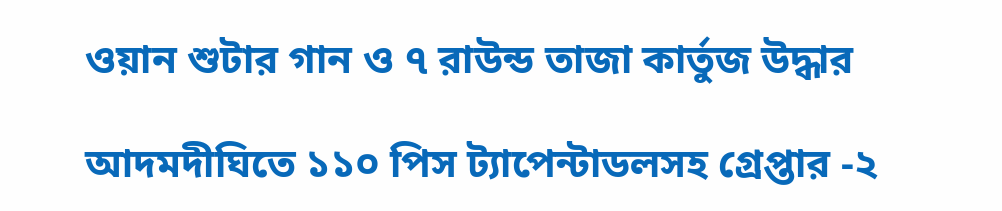ওয়ান শুটার গান ও ৭ রাউন্ড তাজা কার্তুজ উদ্ধার

আদমদীঘিতে ১১০ পিস ট্যাপেন্টাডলসহ গ্রেপ্তার -২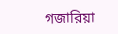গজারিয়া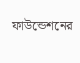ফাউন্ডেশনের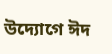উদ্যোগে ঈদ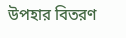উপহার বিতরণ